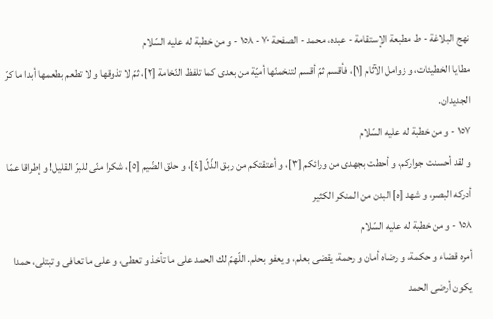نهج البلاغة - ط مطبعة الإستقامة - عبده، محمد - الصفحة ٧٠ - ١٥٨ - و من خطبة له عليه السّلام
مطايا الخطيئات، و زوامل الآثام [١]، فأقسم ثمّ أقسم لتنخمنّها أميّة من بعدى كما تلفظ النّخامة [٢]، ثمّ لا تذوقها و لا تطعم بطعمها أبدا ما كرّ الجديدان.
١٥٧ - و من خطبة له عليه السّلام
و لقد أحسنت جواركم، و أحطت بجهدى من ورائكم [٣]، و أعتقتكم من ربق الذّلّ [٤]، و حلق الضّيم [٥]، شكرا منّى للبرّ القليل! و إطراقا عمّا أدركه البصر، و شهد [ه] البدن من المنكر الكثير
١٥٨ - و من خطبة له عليه السّلام
أمره قضاء و حكمة، و رضاه أمان و رحمة، يقضى بعلم، و يعفو بحلم. اللّهمّ لك الحمد على ما تأخذ و تعطى، و على ما تعافى و تبتلى، حمدا يكون أرضى الحمد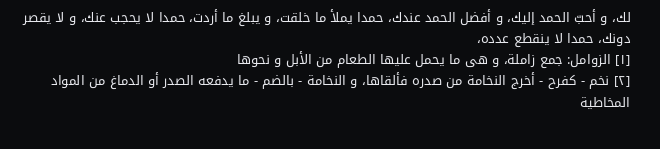لك، و أحبّ الحمد إليك، و أفضل الحمد عندك، حمدا يملأ ما خلقت، و يبلغ ما أردت، حمدا لا يحجب عنك، و لا يقصر دونك، حمدا لا ينقطع عدده،
[١] الزوامل: جمع زاملة، و هى ما يحمل عليها الطعام من الأبل و نحوها
[٢] نخم - كفرح - أخرج النخامة من صدره فألقاها، و النخامة - بالضم - ما يدفعه الصدر أو الدماغ من المواد المخاطية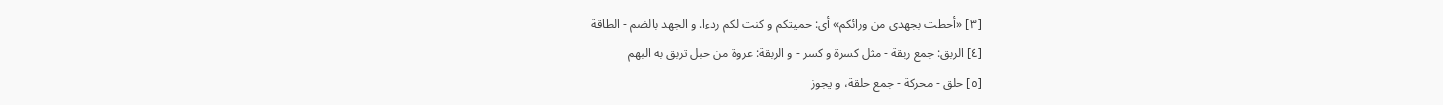[٣] «أحطت بجهدى من ورائكم» أى: حميتكم و كنت لكم ردءا. و الجهد بالضم - الطاقة
[٤] الربق: جمع ربقة - مثل كسرة و كسر - و الربقة: عروة من حبل تربق به البهم
[٥] حلق - محركة - جمع حلقة، و يجوز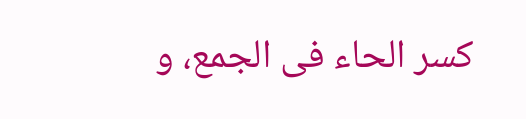كسر الحاء فى الجمع، و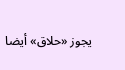يجوز «حلاق» أيضا